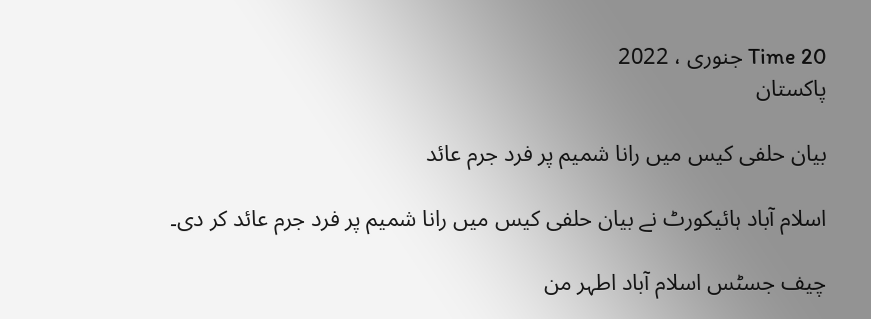Time 20 جنوری ، 2022
پاکستان

بیان حلفی کیس میں رانا شمیم پر فرد جرم عائد

اسلام آباد ہائیکورٹ نے بیان حلفی کیس میں رانا شمیم پر فرد جرم عائد کر دی۔

چیف جسٹس اسلام آباد اطہر من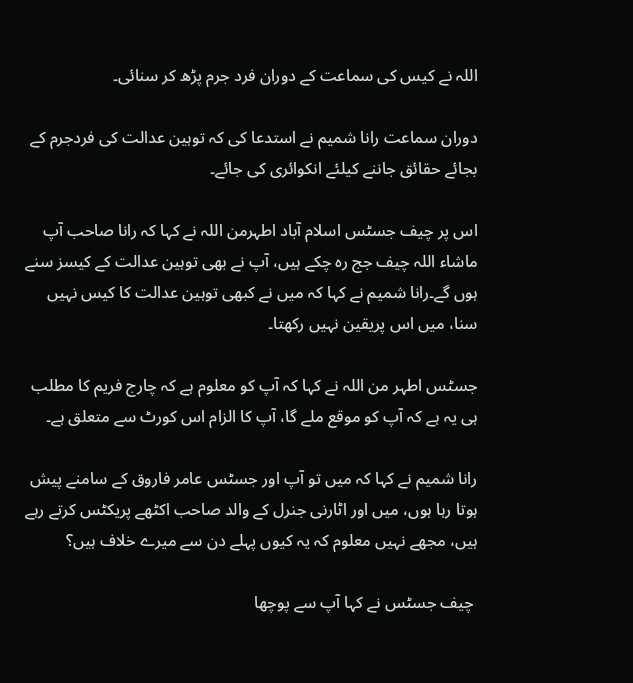اللہ نے کیس کی سماعت کے دوران فرد جرم پڑھ کر سنائی۔

دوران سماعت رانا شمیم نے استدعا کی کہ توہین عدالت کی فردجرم کے بجائے حقائق جاننے کیلئے انکوائری کی جائے۔

اس پر چیف جسٹس اسلام آباد اطہرمن اللہ نے کہا کہ رانا صاحب آپ ماشاء اللہ چیف جج رہ چکے ہیں، آپ نے بھی توہین عدالت کے کیسز سنے ہوں گے۔رانا شمیم نے کہا کہ میں نے کبھی توہین عدالت کا کیس نہیں سنا، میں اس پریقین نہیں رکھتا۔

جسٹس اطہر من اللہ نے کہا کہ آپ کو معلوم ہے کہ چارج فریم کا مطلب ہی یہ ہے کہ آپ کو موقع ملے گا، آپ کا الزام اس کورٹ سے متعلق ہے۔

رانا شمیم نے کہا کہ میں تو آپ اور جسٹس عامر فاروق کے سامنے پیش ہوتا رہا ہوں، میں اور اٹارنی جنرل کے والد صاحب اکٹھے پریکٹس کرتے رہے ہیں، مجھے نہیں معلوم کہ یہ کیوں پہلے دن سے میرے خلاف ہیں؟

 چیف جسٹس نے کہا آپ سے پوچھا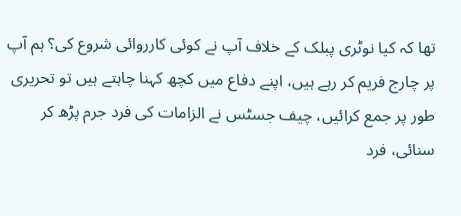تھا کہ کیا نوٹری پبلک کے خلاف آپ نے کوئی کارروائی شروع کی؟ ہم آپ پر چارج فریم کر رہے ہیں، اپنے دفاع میں کچھ کہنا چاہتے ہیں تو تحریری طور پر جمع کرائیں، چیف جسٹس نے الزامات کی فرد جرم پڑھ کر سنائی، فرد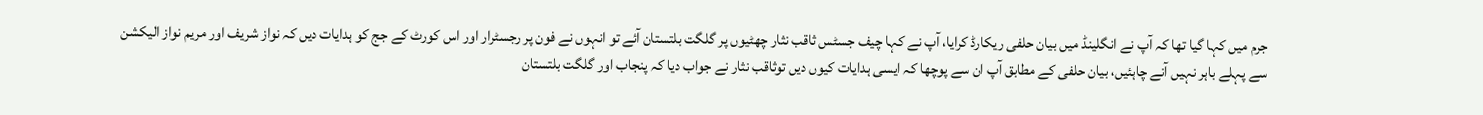جرم میں کہا گیا تھا کہ آپ نے انگلینڈ میں بیان حلفی ریکارڈ کرایا، آپ نے کہا چیف جسٹس ثاقب نثار چھٹیوں پر گلگت بلتستان آئے تو انہوں نے فون پر رجسٹرار اور اس کورٹ کے جج کو ہدایات دیں کہ نواز شریف اور مریم نواز الیکشن سے پہلے باہر نہیں آنے چاہئیں، بیان حلفی کے مطابق آپ ان سے پوچھا کہ ایسی ہدایات کیوں دیں توثاقب نثار نے جواب دیا کہ پنجاب اور گلگت بلتستان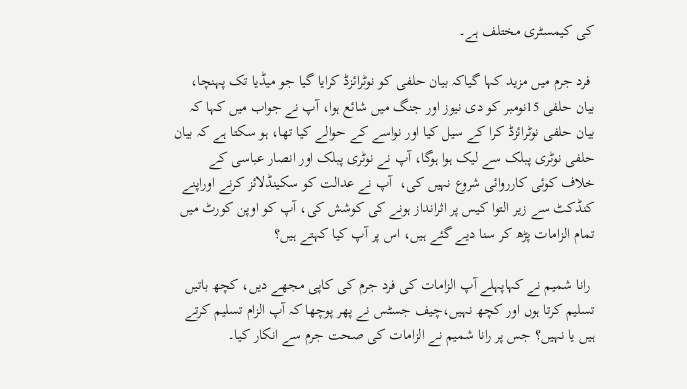کی کیمسٹری مختلف ہے۔

 فرد جرم میں مزید کہا گیاکہ بیان حلفی کو نوٹرائزڈ کرایا گیا جو میڈیا تک پہنچا، بیان حلفی 15نومبر کو دی نیوز اور جنگ میں شائع ہوا، آپ نے جواب میں کہا کہ بیان حلفی نوٹرائزڈ کرا کے سیل کیا اور نواسے کے حوالے کیا تھا، ہو سکتا ہے کہ بیان حلفی نوٹری پبلک سے لیک ہوا ہوگا، آپ نے نوٹری پبلک اور انصار عباسی کے خلاف کوئی کارروائی شروع نہیں کی،  آپ نے عدالت کو سکینڈلائز کرنے اوراپنے کنڈکٹ سے زیر التوا کیس پر اثرانداز ہونے کی کوشش کی، آپ کو اوپن کورٹ میں تمام الزامات پڑھ کر سنا دیے گئے ہیں، اس پر آپ کیا کہتے ہیں؟

 رانا شمیم نے کہاپہلے آپ الزامات کی فرد جرم کی کاپی مجھے دیں، کچھ باتیں تسلیم کرتا ہوں اور کچھ نہیں،چیف جسٹس نے پھر پوچھا کہ آپ الزام تسلیم کرتے ہیں یا نہیں؟ جس پر رانا شمیم نے الزامات کی صحت جرم سے انکار کیا۔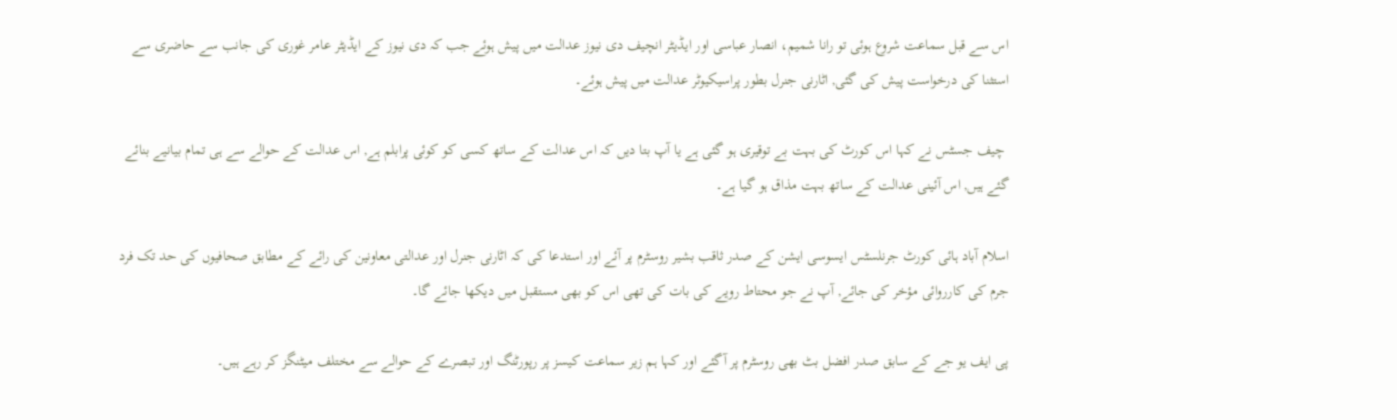اس سے قبل سماعت شروع ہوئی تو رانا شمیم، انصار عباسی اور ایڈیٹر انچیف دی نیوز عدالت میں پیش ہوئے جب کہ دی نیوز کے ایڈیٹر عامر غوری کی جانب سے حاضری سے استثنا کی درخواست پیش کی گئی, اٹارنی جنرل بطور پراسیکیوٹر عدالت میں پیش ہوئے۔

 چیف جسٹس نے کہا اس کورٹ کی بہت بے توقیری ہو گئی ہے یا آپ بتا دیں کہ اس عدالت کے ساتھ کسی کو کوئی پرابلم ہے, اس عدالت کے حوالے سے ہی تمام بیانیے بنائے گئے ہیں, اس آئینی عدالت کے ساتھ بہت مذاق ہو گیا ہے۔

اسلام آباد ہائی کورٹ جرنلسٹس ایسوسی ایشن کے صدر ثاقب بشیر روسٹرم پر آئے اور استدعا کی کہ اٹارنی جنرل اور عدالتی معاونین کی رائے کے مطابق صحافیوں کی حد تک فرد جرم کی کارروائی مؤخر کی جائے, آپ نے جو محتاط رویے کی بات کی تھی اس کو بھی مستقبل میں دیکھا جائے گا۔

پی ایف یو جے کے سابق صدر افضل بٹ بھی روسٹرم پر آگئے اور کہا ہم زیر سماعت کیسز پر رپورٹنگ اور تبصرے کے حوالے سے مختلف میٹنگز کر رہے ہیں۔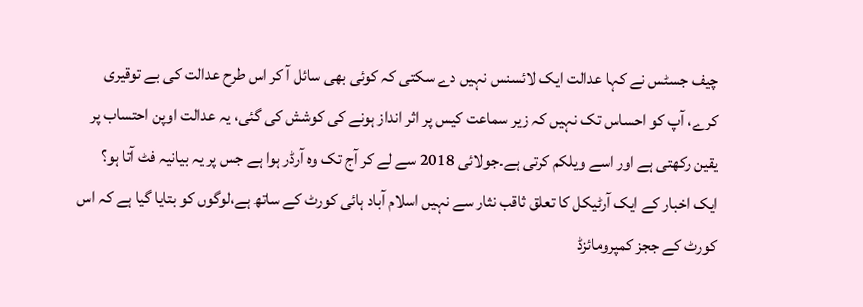چیف جسٹس نے کہا عدالت ایک لائسنس نہیں دے سکتی کہ کوئی بھی سائل آ کر اس طرح عدالت کی بے توقیری کرے، آپ کو احساس تک نہیں کہ زیر سماعت کیس پر اثر انداز ہونے کی کوشش کی گئی، یہ عدالت اوپن احتساب پر یقین رکھتی ہے اور اسے ویلکم کرتی ہے۔جولائی 2018 سے لے کر آج تک وہ آرڈر ہوا ہے جس پر یہ بیانیہ فٹ آتا ہو؟ ایک اخبار کے ایک آرٹیکل کا تعلق ثاقب نثار سے نہیں اسلام آباد ہائی کورٹ کے ساتھ ہے،لوگوں کو بتایا گیا ہے کہ اس کورٹ کے ججز کمپرومائزڈ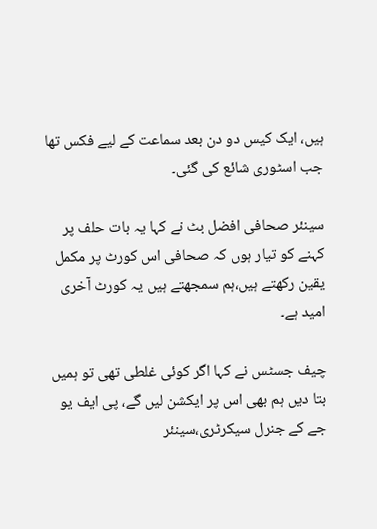ہیں، ایک کیس دو دن بعد سماعت کے لیے فکس تھا جب اسٹوری شائع کی گئی۔

سینئر صحافی افضل بٹ نے کہا یہ بات حلف پر کہنے کو تیار ہوں کہ صحافی اس کورٹ پر مکمل یقین رکھتے ہیں،ہم سمجھتے ہیں یہ کورٹ آخری امید ہے۔

چیف جسٹس نے کہا اگر کوئی غلطی تھی تو ہمیں بتا دیں ہم بھی اس پر ایکشن لیں گے، پی ایف یو جے کے جنرل سیکرٹری،سینئر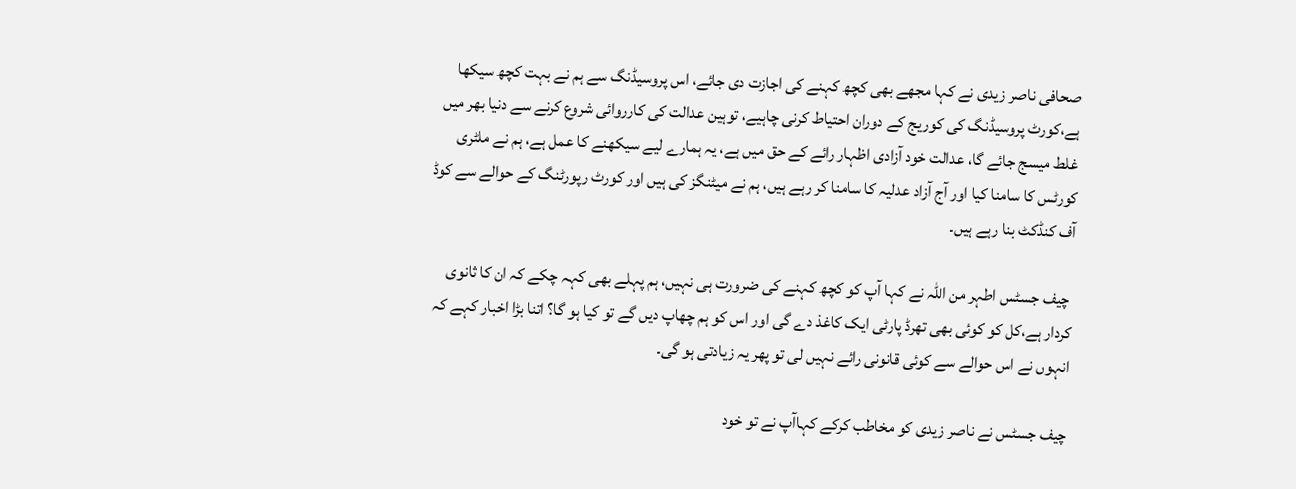صحافی ناصر زیدی نے کہا مجھے بھی کچھ کہنے کی اجازت دی جائے، اس پروسیڈنگ سے ہم نے بہت کچھ سیکھا ہے،کورٹ پروسیڈنگ کی کوریج کے دوران احتیاط کرنی چاہیے، توہین عدالت کی کارروائی شروع کرنے سے دنیا بھر میں غلط میسج جائے گا، عدالت خود آزادی اظہار رائے کے حق میں ہے، یہ ہمارے لیے سیکھنے کا عمل ہے، ہم نے ملٹری کورٹس کا سامنا کیا اور آج آزاد عدلیہ کا سامنا کر رہے ہیں، ہم نے میٹنگز کی ہیں اور کورٹ رپورٹنگ کے حوالے سے کوڈ آف کنڈکٹ بنا رہے ہیں۔

 چیف جسٹس اطہر من اللہ نے کہا آپ کو کچھ کہنے کی ضرورت ہی نہیں، ہم پہلے بھی کہہ چکے کہ ان کا ثانوی کردار ہے،کل کو کوئی بھی تھرڈ پارٹی ایک کاغذ دے گی اور اس کو ہم چھاپ دیں گے تو کیا ہو گا؟ اتنا بڑا اخبار کہے کہ انہوں نے اس حوالے سے کوئی قانونی رائے نہیں لی تو پھر یہ زیادتی ہو گی۔

چیف جسٹس نے ناصر زیدی کو مخاطب کرکے کہاآپ نے تو خود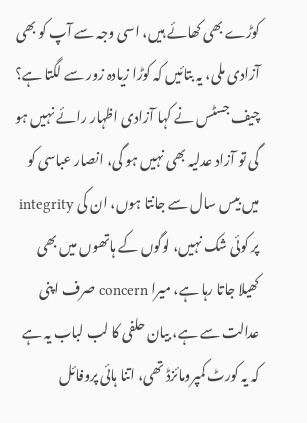کوڑے بھی کھائے ہیں، اسی وجہ سے آپ کو بھی آزادی ملی، یہ بتائیں کہ کوڑا زیادہ زور سے لگتا ہے؟ چیف جسٹس نے کہا آزادی اظہار رائے نہیں ہو گی تو آزاد عدلیہ بھی نہیں ہو گی، انصار عباسی کو میں بیس سال سے جانتا ہوں، ان کی integrity پر کوئی شک نہیں، لوگوں کے ہاتھوں میں بھی کھیلا جاتا رہا ہے، میرا concern صرف اپنی عدالت سے ہے، بیان حلفی کا لب لباب یہ ہے کہ یہ کورٹ کمپرومائزڈ تھی، اتنا ہائی پروفائل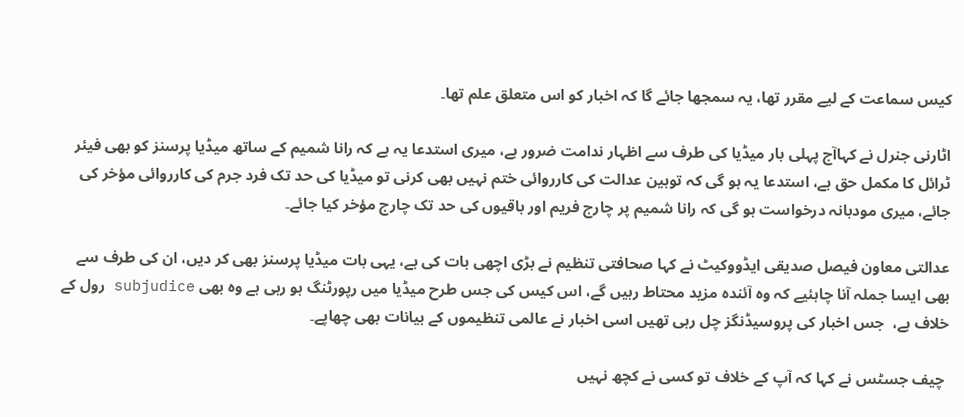کیس سماعت کے لیے مقرر تھا، یہ سمجھا جائے گا کہ اخبار کو اس متعلق علم تھا۔

اٹارنی جنرل نے کہاآج پہلی بار میڈیا کی طرف سے اظہار ندامت ضرور ہے، میری استدعا یہ ہے کہ رانا شمیم کے ساتھ میڈیا پرسنز کو بھی فیئر ٹرائل کا مکمل حق ہے، استدعا یہ ہو گی کہ توہین عدالت کی کارروائی ختم نہیں بھی کرنی تو میڈیا کی حد تک فرد جرم کی کارروائی مؤخر کی جائے، میری مودبانہ درخواست ہو گی کہ رانا شمیم پر چارج فریم اور باقیوں کی حد تک چارج مؤخر کیا جائے۔

عدالتی معاون فیصل صدیقی ایڈووکیٹ نے کہا صحافتی تنظیم نے بڑی اچھی بات کی ہے، یہی بات میڈیا پرسنز بھی کر دیں، ان کی طرف سے بھی ایسا جملہ آنا چاہئیے کہ وہ آئندہ مزید محتاط رہیں گے، اس کیس کی جس طرح میڈیا میں رپورٹنگ ہو رہی ہے وہ بھی subjudice رول کے خلاف ہے،  جس اخبار کی پروسیڈنگز چل رہی تھیں اسی اخبار نے عالمی تنظیموں کے بیانات بھی چھاپے۔

 چیف جسٹس نے کہا کہ آپ کے خلاف تو کسی نے کچھ نہیں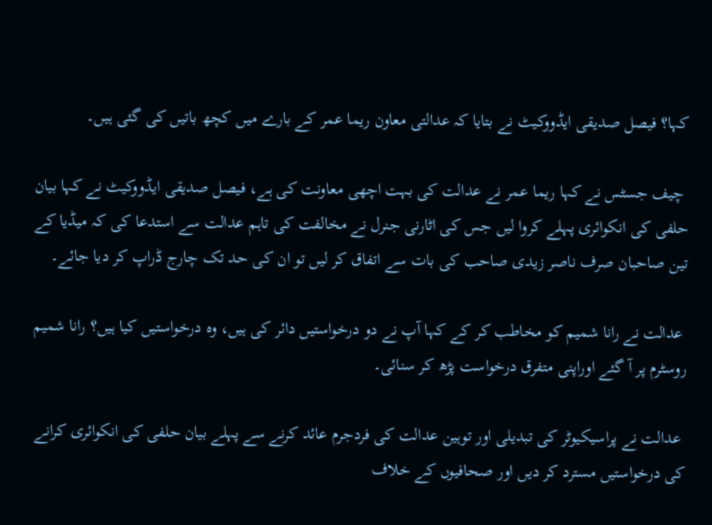کہا؟ فیصل صدیقی ایڈووکیٹ نے بتایا کہ عدالتی معاون ریما عمر کے بارے میں کچھ باتیں کی گئی ہیں۔

 چیف جسٹس نے کہا ریما عمر نے عدالت کی بہت اچھی معاونت کی ہے، فیصل صدیقی ایڈووکیٹ نے کہا بیان حلفی کی انکوائری پہلے کروا لیں جس کی اٹارنی جنرل نے مخالفت کی تاہم عدالت سے استدعا کی کہ میڈیا کے تین صاحبان صرف ناصر زیدی صاحب کی بات سے اتفاق کر لیں تو ان کی حد تک چارج ڈراپ کر دیا جائے۔

 عدالت نے رانا شمیم کو مخاطب کر کے کہا آپ نے دو درخواستیں دائر کی ہیں، وہ درخواستیں کیا ہیں؟ رانا شمیم روسٹرم پر آ گئے اوراپنی متفرق درخواست پڑھ کر سنائی۔

 عدالت نے پراسیکیوٹر کی تبدیلی اور توہین عدالت کی فردجرم عائد کرنے سے پہلے بیان حلفی کی انکوائری کرانے کی درخواستیں مسترد کر دیں اور صحافیوں کے خلاف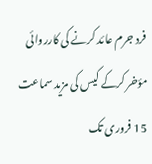فرد جرم عائد کرنے کی کارروائی مؤخر کرکے کیس کی مزید سماعت 15 فروری تک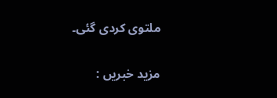ملتوی کردی گئی۔

مزید خبریں :